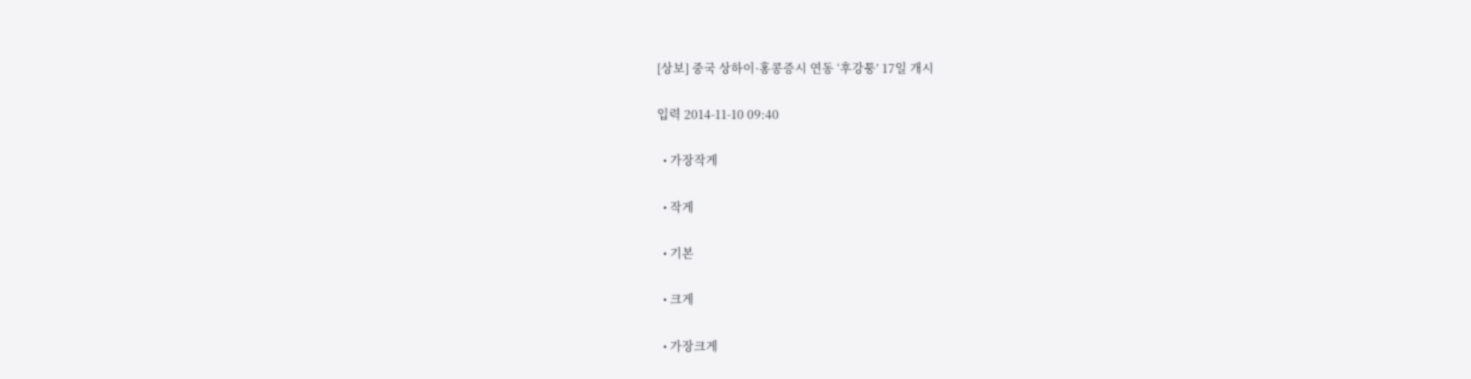[상보] 중국 상하이·홍콩증시 연동 ‘후강퉁’ 17일 개시

입력 2014-11-10 09:40

  • 가장작게

  • 작게

  • 기본

  • 크게

  • 가장크게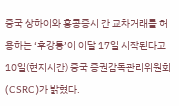중국 상하이와 홍콩증시 간 교차거래를 허용하는 ‘후강퉁’이 이달 17일 시작된다고 10일(현지시간) 중국 증권감독관리위원회(CSRC)가 밝혔다.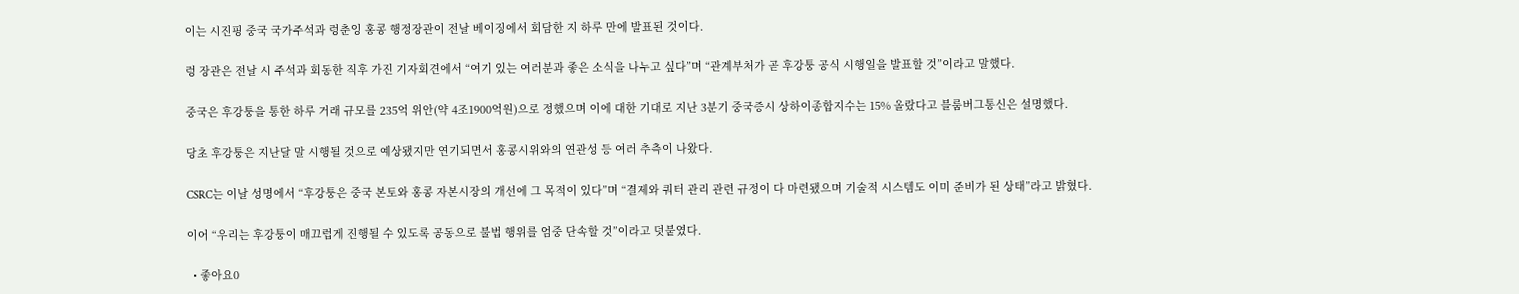이는 시진핑 중국 국가주석과 렁춘잉 홍콩 행정장관이 전날 베이징에서 회담한 지 하루 만에 발표된 것이다.

렁 장관은 전날 시 주석과 회동한 직후 가진 기자회견에서 “여기 있는 여러분과 좋은 소식을 나누고 싶다”며 “관계부처가 곧 후강퉁 공식 시행일을 발표할 것”이라고 말했다.

중국은 후강퉁을 통한 하루 거래 규모를 235억 위안(약 4조1900억원)으로 정했으며 이에 대한 기대로 지난 3분기 중국증시 상하이종합지수는 15% 올랐다고 블룸버그통신은 설명했다.

당초 후강퉁은 지난달 말 시행될 것으로 예상됐지만 연기되면서 홍콩시위와의 연관성 등 여러 추측이 나왔다.

CSRC는 이날 성명에서 “후강퉁은 중국 본토와 홍콩 자본시장의 개선에 그 목적이 있다”며 “결제와 쿼터 관리 관련 규정이 다 마련됐으며 기술적 시스템도 이미 준비가 된 상태”라고 밝혔다.

이어 “우리는 후강퉁이 매끄럽게 진행될 수 있도록 공동으로 불법 행위를 엄중 단속할 것”이라고 덧붙였다.

  • 좋아요0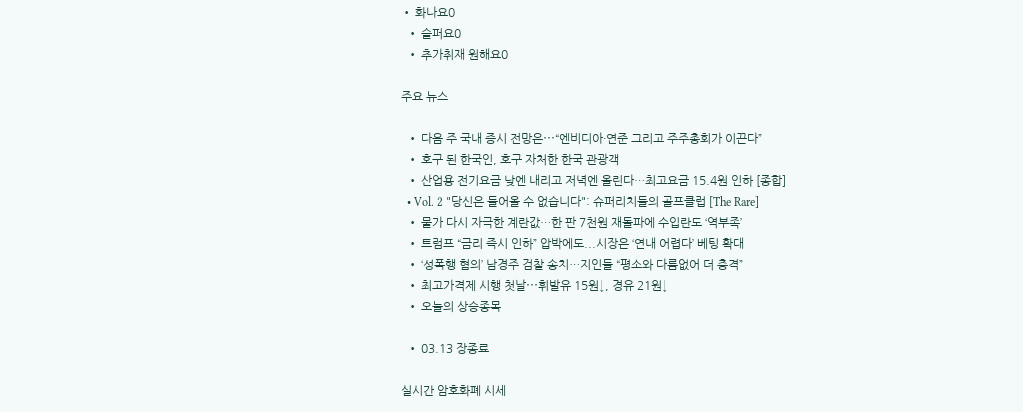• 화나요0
  • 슬퍼요0
  • 추가취재 원해요0

주요 뉴스

  • 다음 주 국내 증시 전망은⋯“엔비디아·연준 그리고 주주총회가 이끈다”
  • 호구 된 한국인, 호구 자처한 한국 관광객
  • 산업용 전기요금 낮엔 내리고 저녁엔 올린다…최고요금 15.4원 인하 [종합]
  • Vol. 2 "당신은 들어올 수 없습니다": 슈퍼리치들의 골프클럽 [The Rare]
  • 물가 다시 자극한 계란값…한 판 7천원 재돌파에 수입란도 ‘역부족’
  • 트럼프 “금리 즉시 인하” 압박에도...시장은 ‘연내 어렵다’ 베팅 확대
  • ‘성폭행 혐의’ 남경주 검찰 송치…지인들 “평소와 다름없어 더 충격”
  • 최고가격제 시행 첫날⋯휘발유 15원↓, 경유 21원↓
  • 오늘의 상승종목

  • 03.13 장종료

실시간 암호화폐 시세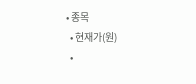• 종목
  • 현재가(원)
  •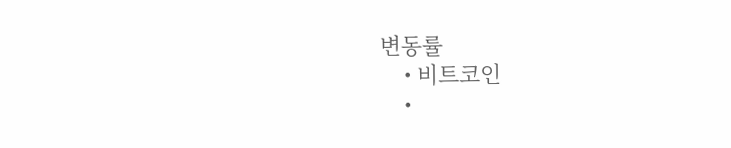변동률
    • 비트코인
    •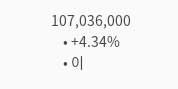107,036,000
    • +4.34%
    • 이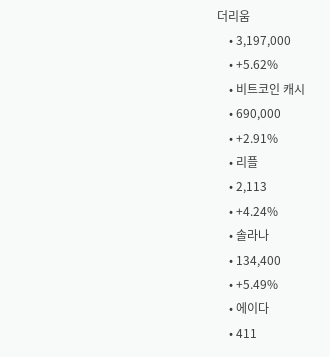더리움
    • 3,197,000
    • +5.62%
    • 비트코인 캐시
    • 690,000
    • +2.91%
    • 리플
    • 2,113
    • +4.24%
    • 솔라나
    • 134,400
    • +5.49%
    • 에이다
    • 411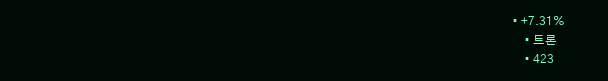• +7.31%
    • 트론
    • 423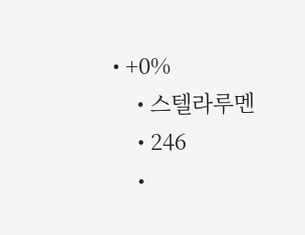• +0%
    • 스텔라루멘
    • 246
    •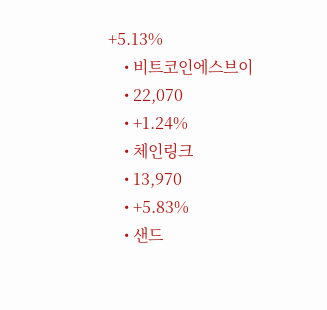+5.13%
    • 비트코인에스브이
    • 22,070
    • +1.24%
    • 체인링크
    • 13,970
    • +5.83%
    • 샌드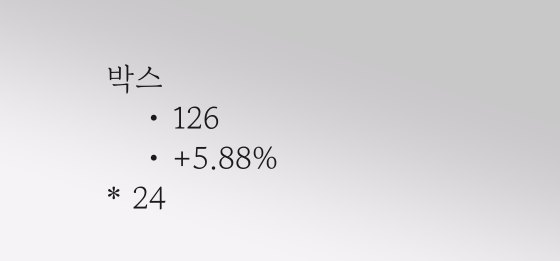박스
    • 126
    • +5.88%
* 24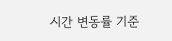시간 변동률 기준